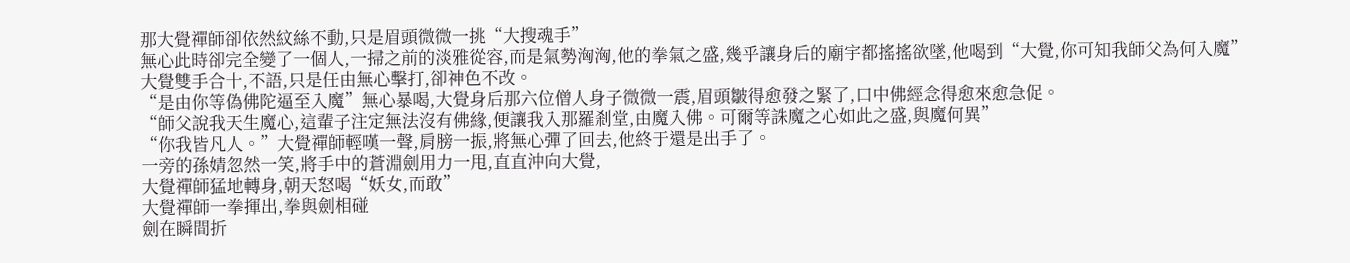那大覺禪師卻依然紋絲不動,只是眉頭微微一挑“大搜魂手”
無心此時卻完全變了一個人,一掃之前的淡雅從容,而是氣勢洶洶,他的拳氣之盛,幾乎讓身后的廟宇都搖搖欲墜,他喝到“大覺,你可知我師父為何入魔”
大覺雙手合十,不語,只是任由無心擊打,卻神色不改。
“是由你等偽佛陀逼至入魔”無心暴喝,大覺身后那六位僧人身子微微一震,眉頭皺得愈發之緊了,口中佛經念得愈來愈急促。
“師父說我天生魔心,這輩子注定無法沒有佛緣,便讓我入那羅剎堂,由魔入佛。可爾等誅魔之心如此之盛,與魔何異”
“你我皆凡人。”大覺禪師輕嘆一聲,肩膀一振,將無心彈了回去,他終于還是出手了。
一旁的孫婧忽然一笑,將手中的蒼淵劍用力一甩,直直沖向大覺,
大覺禪師猛地轉身,朝天怒喝“妖女,而敢”
大覺禪師一拳揮出,拳與劍相碰
劍在瞬間折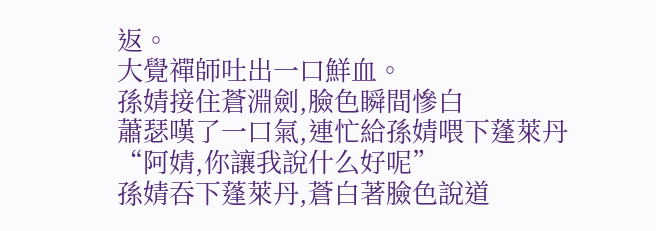返。
大覺禪師吐出一口鮮血。
孫婧接住蒼淵劍,臉色瞬間慘白
蕭瑟嘆了一口氣,連忙給孫婧喂下蓬萊丹“阿婧,你讓我說什么好呢”
孫婧吞下蓬萊丹,蒼白著臉色說道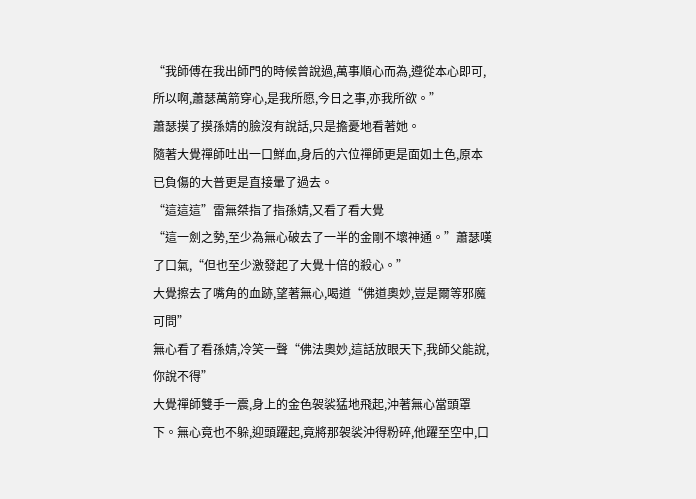“我師傅在我出師門的時候曾說過,萬事順心而為,遵從本心即可,所以啊,蕭瑟萬箭穿心,是我所愿,今日之事,亦我所欲。”
蕭瑟摸了摸孫婧的臉沒有說話,只是擔憂地看著她。
隨著大覺禪師吐出一口鮮血,身后的六位禪師更是面如土色,原本已負傷的大普更是直接暈了過去。
“這這這”雷無桀指了指孫婧,又看了看大覺
“這一劍之勢,至少為無心破去了一半的金剛不壞神通。”蕭瑟嘆了口氣,“但也至少激發起了大覺十倍的殺心。”
大覺擦去了嘴角的血跡,望著無心,喝道“佛道奧妙,豈是爾等邪魔可問”
無心看了看孫婧,冷笑一聲“佛法奧妙,這話放眼天下,我師父能說,你說不得”
大覺禪師雙手一震,身上的金色袈裟猛地飛起,沖著無心當頭罩下。無心竟也不躲,迎頭躍起,竟將那袈裟沖得粉碎,他躍至空中,口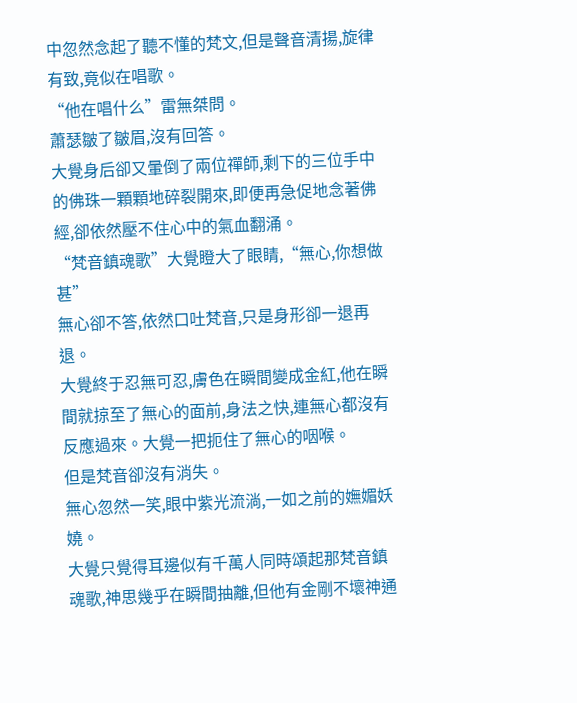中忽然念起了聽不懂的梵文,但是聲音清揚,旋律有致,竟似在唱歌。
“他在唱什么”雷無桀問。
蕭瑟皺了皺眉,沒有回答。
大覺身后卻又暈倒了兩位禪師,剩下的三位手中的佛珠一顆顆地碎裂開來,即便再急促地念著佛經,卻依然壓不住心中的氣血翻涌。
“梵音鎮魂歌”大覺瞪大了眼睛,“無心,你想做甚”
無心卻不答,依然口吐梵音,只是身形卻一退再退。
大覺終于忍無可忍,膚色在瞬間變成金紅,他在瞬間就掠至了無心的面前,身法之快,連無心都沒有反應過來。大覺一把扼住了無心的咽喉。
但是梵音卻沒有消失。
無心忽然一笑,眼中紫光流淌,一如之前的嫵媚妖嬈。
大覺只覺得耳邊似有千萬人同時頌起那梵音鎮魂歌,神思幾乎在瞬間抽離,但他有金剛不壞神通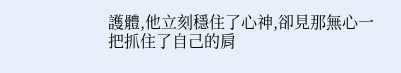護體,他立刻穩住了心神,卻見那無心一把抓住了自己的肩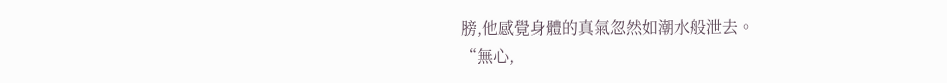膀,他感覺身體的真氣忽然如潮水般泄去。
“無心,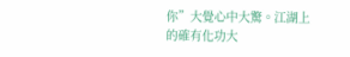你”大覺心中大驚。江湖上的確有化功大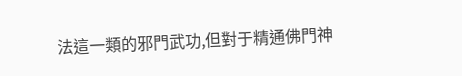法這一類的邪門武功,但對于精通佛門神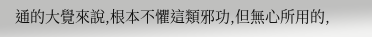通的大覺來說,根本不懼這類邪功,但無心所用的,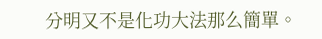分明又不是化功大法那么簡單。